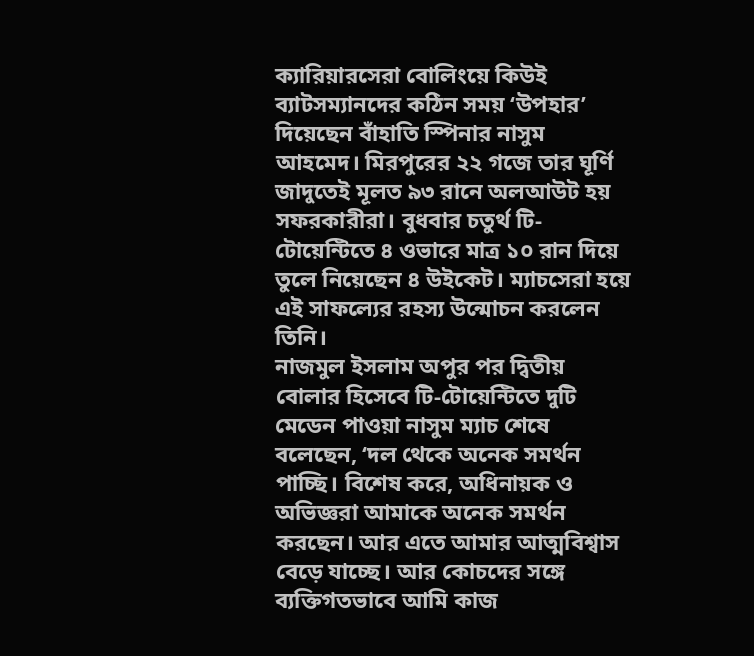ক্যারিয়ারসেরা বোলিংয়ে কিউই ব্যাটসম্যানদের কঠিন সময় ‘উপহার’ দিয়েছেন বাঁহাতি স্পিনার নাসুম আহমেদ। মিরপুরের ২২ গজে তার ঘূর্ণি জাদুতেই মূলত ৯৩ রানে অলআউট হয় সফরকারীরা। বুধবার চতুর্থ টি-টোয়েন্টিতে ৪ ওভারে মাত্র ১০ রান দিয়ে তুলে নিয়েছেন ৪ উইকেট। ম্যাচসেরা হয়ে এই সাফল্যের রহস্য উন্মোচন করলেন তিনি।
নাজমুল ইসলাম অপুর পর দ্বিতীয় বোলার হিসেবে টি-টোয়েন্টিতে দুটি মেডেন পাওয়া নাসুম ম্যাচ শেষে বলেছেন, ‘দল থেকে অনেক সমর্থন পাচ্ছি। বিশেষ করে, অধিনায়ক ও অভিজ্ঞরা আমাকে অনেক সমর্থন করছেন। আর এতে আমার আত্মবিশ্বাস বেড়ে যাচ্ছে। আর কোচদের সঙ্গে ব্যক্তিগতভাবে আমি কাজ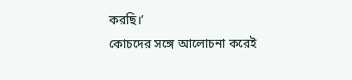করছি।’
কোচদের সঙ্গে আলোচনা করেই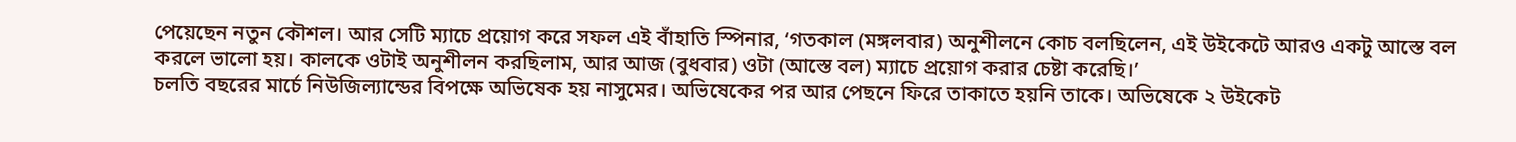পেয়েছেন নতুন কৌশল। আর সেটি ম্যাচে প্রয়োগ করে সফল এই বাঁহাতি স্পিনার, ‘গতকাল (মঙ্গলবার) অনুশীলনে কোচ বলছিলেন, এই উইকেটে আরও একটু আস্তে বল করলে ভালো হয়। কালকে ওটাই অনুশীলন করছিলাম, আর আজ (বুধবার) ওটা (আস্তে বল) ম্যাচে প্রয়োগ করার চেষ্টা করেছি।’
চলতি বছরের মার্চে নিউজিল্যান্ডের বিপক্ষে অভিষেক হয় নাসুমের। অভিষেকের পর আর পেছনে ফিরে তাকাতে হয়নি তাকে। অভিষেকে ২ উইকেট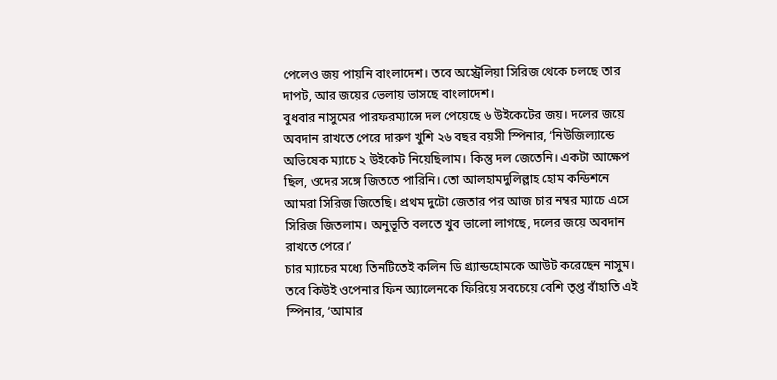পেলেও জয় পায়নি বাংলাদেশ। তবে অস্ট্রেলিয়া সিরিজ থেকে চলছে তার দাপট, আর জয়ের ভেলায় ভাসছে বাংলাদেশ।
বুধবার নাসুমের পারফরম্যান্সে দল পেয়েছে ৬ উইকেটের জয়। দলের জয়ে অবদান রাখতে পেরে দারুণ খুশি ২৬ বছর বয়সী স্পিনার, ‘নিউজিল্যান্ডে অভিষেক ম্যাচে ২ উইকেট নিয়েছিলাম। কিন্তু দল জেতেনি। একটা আক্ষেপ ছিল, ওদের সঙ্গে জিততে পারিনি। তো আলহামদুলিল্লাহ হোম কন্ডিশনে আমরা সিরিজ জিতেছি। প্রথম দুটো জেতার পর আজ চার নম্বর ম্যাচে এসে সিরিজ জিতলাম। অনুভূতি বলতে খুব ভালো লাগছে, দলের জয়ে অবদান রাখতে পেরে।’
চার ম্যাচের মধ্যে তিনটিতেই কলিন ডি গ্র্যান্ডহোমকে আউট করেছেন নাসুম। তবে কিউই ওপেনার ফিন অ্যালেনকে ফিরিয়ে সবচেয়ে বেশি তৃপ্ত বাঁহাতি এই স্পিনার, ‘আমার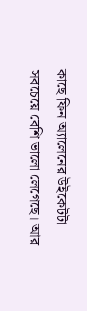কাছে ফিন অ্যালেনের উইকেটটা সবচেয়ে বেশি ভালো লেগেছে। আর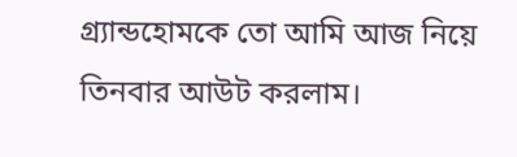গ্র্যান্ডহোমকে তো আমি আজ নিয়ে তিনবার আউট করলাম।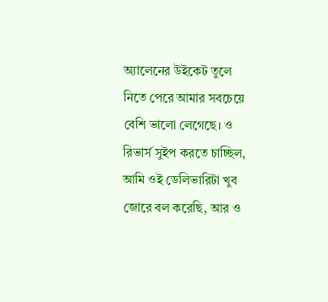অ্যালেনের উইকেট তুলে নিতে পেরে আমার সবচেয়ে বেশি ভালো লেগেছে। ও রিভার্স সুইপ করতে চাচ্ছিল, আমি ওই ডেলিভারিটা খুব জোরে বল করেছি, আর ও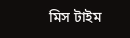মিস টাইম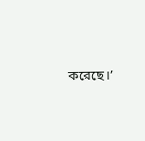করেছে।’